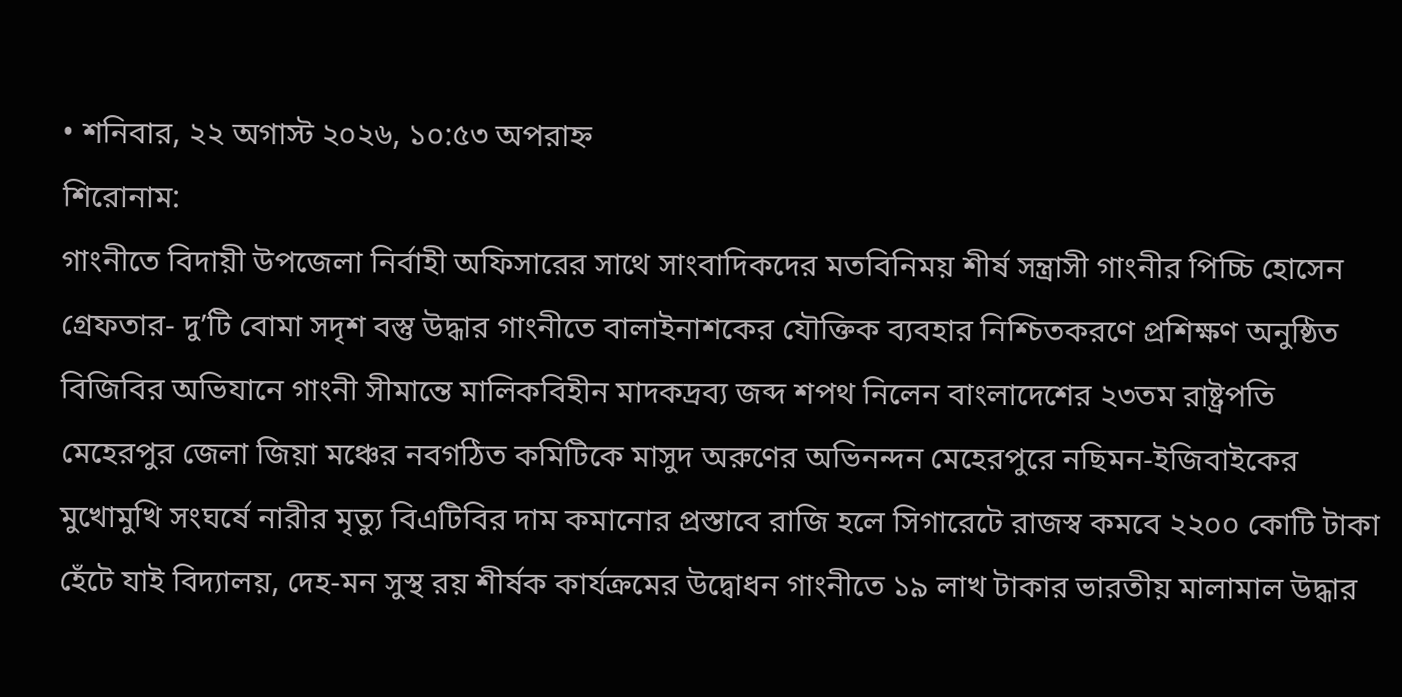• শনিবার, ২২ অগাস্ট ২০২৬, ১০:৫৩ অপরাহ্ন
শিরোনাম:
গাংনীতে বিদায়ী উপজেলা নির্বাহী অফিসারের সাথে সাংবাদিকদের মতবিনিময় শীর্ষ সন্ত্রাসী গাংনীর পিচ্চি হোসেন গ্রেফতার- দু’টি বোমা সদৃশ বস্তু উদ্ধার গাংনীতে বালাইনাশকের যৌক্তিক ব্যবহার নিশ্চিতকরণে প্রশিক্ষণ অনুষ্ঠিত বিজিবির অভিযানে গাংনী সীমান্তে মালিকবিহীন মাদকদ্রব্য জব্দ শপথ নিলেন বাংলাদেশের ২৩তম রাষ্ট্রপতি মেহেরপুর জেলা জিয়া মঞ্চের নবগঠিত কমিটিকে মাসুদ অরুণের অভিনন্দন মেহেরপুরে নছিমন-ইজিবাইকের মুখোমুখি সংঘর্ষে নারীর মৃত্যু বিএটিবির দাম কমানোর প্রস্তাবে রাজি হলে সিগারেটে রাজস্ব কমবে ২২০০ কোটি টাকা হেঁটে যাই বিদ্যালয়, দেহ-মন সুস্থ রয় শীর্ষক কার্যক্রমের উদ্বোধন গাংনীতে ১৯ লাখ টাকার ভারতীয় মালামাল উদ্ধার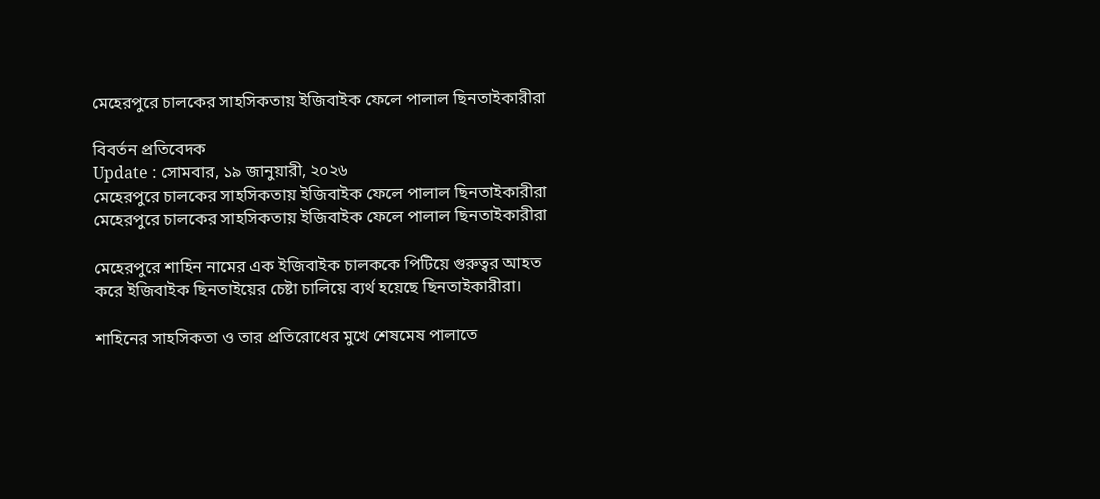মেহেরপুরে চালকের সাহসিকতায় ইজিবাইক ফেলে পালাল ছিনতাইকারীরা

বিবর্তন প্রতিবেদক
Update : সোমবার, ১৯ জানুয়ারী, ২০২৬
মেহেরপুরে চালকের সাহসিকতায় ইজিবাইক ফেলে পালাল ছিনতাইকারীরা
মেহেরপুরে চালকের সাহসিকতায় ইজিবাইক ফেলে পালাল ছিনতাইকারীরা

মেহেরপুরে শাহিন নামের এক ইজিবাইক চালককে পিটিয়ে গুরুত্বর আহত করে ইজিবাইক ছিনতাইয়ের চেষ্টা চালিয়ে ব্যর্থ হয়েছে ছিনতাইকারীরা।

শাহিনের সাহসিকতা ও তার প্রতিরোধের মুখে শেষমেষ পালাতে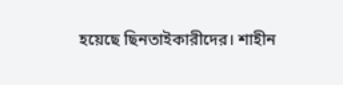হয়েছে ছিনতাইকারীদের। শাহীন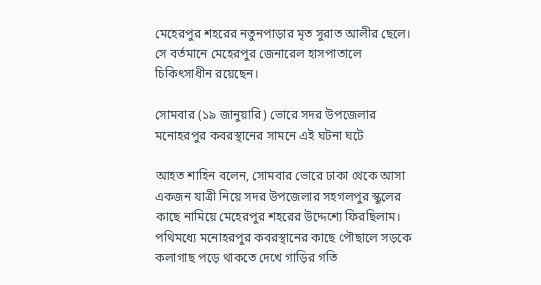মেহেরপুর শহরের নতুনপাড়ার মৃত সুরাত আলীর ছেলে। সে বর্তমানে মেহেরপুর জেনারেল হাসপাতালে চিকিৎসাধীন রয়েছেন।

সোমবার (১৯ জানুয়ারি) ভোরে সদর উপজেলার মনোহরপুর কবরস্থানের সামনে এই ঘটনা ঘটে

আহত শাহিন বলেন, সোমবার ভোরে ঢাকা থেকে আসা একজন যাত্রী নিয়ে সদর উপজেলার সহগলপুর স্কুলের কাছে নামিয়ে মেহেরপুর শহরের উদ্দেশ্যে ফিরছিলাম। পথিমধ্যে মনোহরপুর কবরস্থানের কাছে পৌছালে সড়কে কলাগাছ পড়ে থাকতে দেখে গাড়ির গতি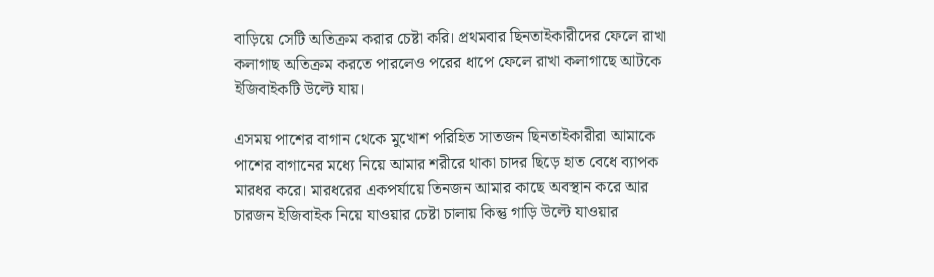বাড়িয়ে সেটি অতিক্রম করার চেষ্টা করি। প্রথমবার ছিনতাইকারীদের ফেলে রাখা কলাগাছ অতিক্রম করতে পারলেও পরের ধাপে ফেলে রাখা কলাগাছে আটকে ইজিবাইকটি উল্টে যায়।

এসময় পাশের বাগান থেকে মুখোশ পরিহিত সাতজন ছিনতাইকারীরা আমাকে পাশের বাগানের মধ্যে নিয়ে আমার শরীরে থাকা চাদর ছিড়ে হাত বেধে ব্যাপক মারধর করে। মারধরের একপর্যায়ে তিনজন আমার কাছে অবস্থান করে আর চারজন ইজিবাইক নিয়ে যাওয়ার চেষ্টা চালায় কিন্তু গাড়ি উল্টে যাওয়ার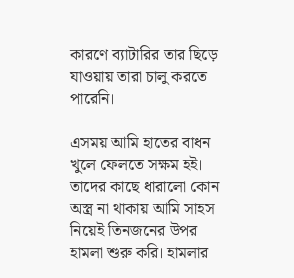কারণে ব্যাটারির তার ছিড়ে যাওয়ায় তারা চালু করতে পারেনি।

এসময় আমি হাতের বাধন খুলে ফেলতে সক্ষম হই। তাদের কাছে ধারালো কোন অস্ত্র না থাকায় আমি সাহস নিয়েই তিনজনের উপর হামলা শুরু করি। হামলার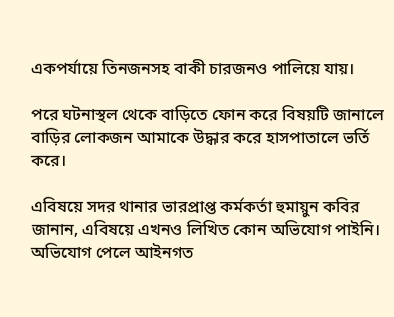একপর্যায়ে তিনজনসহ বাকী চারজনও পালিয়ে যায়।

পরে ঘটনাস্থল থেকে বাড়িতে ফোন করে বিষয়টি জানালে বাড়ির লোকজন আমাকে উদ্ধার করে হাসপাতালে ভর্তি করে।

এবিষয়ে সদর থানার ভারপ্রাপ্ত কর্মকর্তা হুমায়ুন কবির জানান, এবিষয়ে এখনও লিখিত কোন অভিযোগ পাইনি। অভিযোগ পেলে আইনগত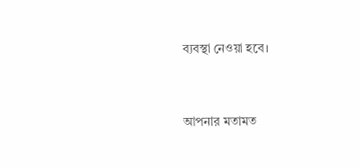ব্যবস্থা নেওয়া হবে।


আপনার মতামত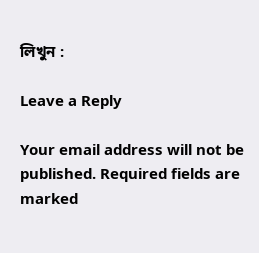লিখুন :

Leave a Reply

Your email address will not be published. Required fields are marked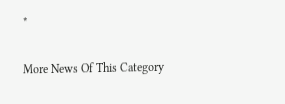*

More News Of This Category